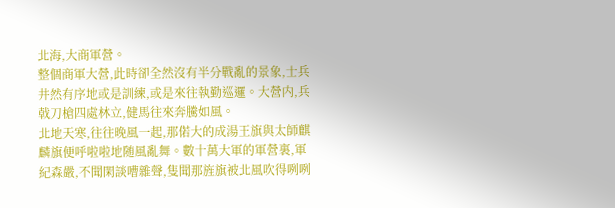北海,大商軍營。
整個商軍大營,此時卻全然沒有半分戰亂的景象,士兵井然有序地或是訓練,或是來往執勤巡邏。大營内,兵戟刀槍四處林立,健馬往來奔騰如風。
北地天寒,往往晚風一起,那偌大的成湯王旗與太師麒麟旗便呼啦啦地随風亂舞。數十萬大軍的軍營裏,軍紀森嚴,不聞閑談嘈雜聲,隻聞那旌旗被北風吹得咧咧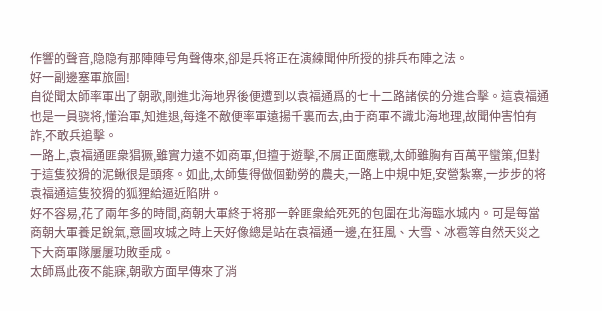作響的聲音,隐隐有那陣陣号角聲傳來,卻是兵将正在演練聞仲所授的排兵布陣之法。
好一副邊塞軍旅圖!
自從聞太師率軍出了朝歌,剛進北海地界後便遭到以袁福通爲的七十二路諸侯的分進合擊。這袁福通也是一員骁将,懂治軍,知進退,每逢不敵便率軍遠揚千裏而去,由于商軍不識北海地理,故聞仲害怕有詐,不敢兵追擊。
一路上,袁福通匪衆猖獗,雖實力遠不如商軍,但擅于遊擊,不屑正面應戰,太師雖胸有百萬平蠻策,但對于這隻狡猾的泥鳅很是頭疼。如此,太師隻得做個勤勞的農夫,一路上中規中矩,安營紮寨,一步步的将袁福通這隻狡猾的狐狸給逼近陷阱。
好不容易,花了兩年多的時間,商朝大軍終于将那一幹匪衆給死死的包圍在北海臨水城内。可是每當商朝大軍養足銳氣,意圖攻城之時上天好像總是站在袁福通一邊,在狂風、大雪、冰雹等自然天災之下大商軍隊屢屢功敗垂成。
太師爲此夜不能寐,朝歌方面早傳來了消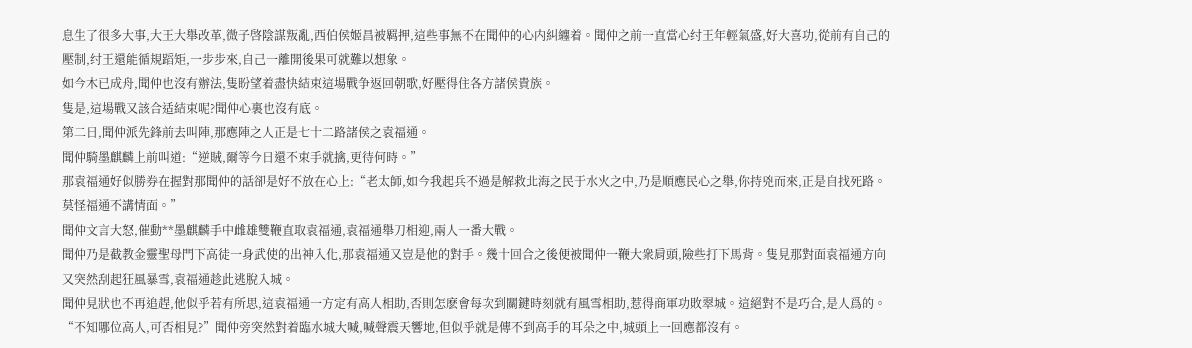息生了很多大事,大王大舉改革,微子啓陰謀叛亂,西伯侯姬昌被羁押,這些事無不在聞仲的心内糾纏着。聞仲之前一直當心纣王年輕氣盛,好大喜功,從前有自己的壓制,纣王還能循規蹈矩,一步步來,自己一離開後果可就難以想象。
如今木已成舟,聞仲也沒有辦法,隻盼望着盡快結束這場戰争返回朝歌,好壓得住各方諸侯貴族。
隻是,這場戰又該合适結束呢?聞仲心裏也沒有底。
第二日,聞仲派先鋒前去叫陣,那應陣之人正是七十二路諸侯之袁福通。
聞仲騎墨麒麟上前叫道:“逆賊,爾等今日還不束手就擒,更待何時。”
那袁福通好似勝券在握對那聞仲的話卻是好不放在心上:“老太師,如今我起兵不過是解救北海之民于水火之中,乃是順應民心之舉,你持兇而來,正是自找死路。莫怪福通不講情面。”
聞仲文言大怒,催動**墨麒麟手中雌雄雙鞭直取袁福通,袁福通舉刀相迎,兩人一番大戰。
聞仲乃是截教金靈聖母門下高徒一身武使的出神入化,那袁福通又豈是他的對手。幾十回合之後便被聞仲一鞭大衆肩頭,險些打下馬背。隻見那對面袁福通方向又突然刮起狂風暴雪,袁福通趁此逃脫入城。
聞仲見狀也不再追趕,他似乎若有所思,這袁福通一方定有高人相助,否則怎麽會每次到關鍵時刻就有風雪相助,惹得商軍功敗翠城。這絕對不是巧合,是人爲的。
“不知哪位高人,可否相見?”聞仲旁突然對着臨水城大喊,喊聲震天響地,但似乎就是傳不到高手的耳朵之中,城頭上一回應都沒有。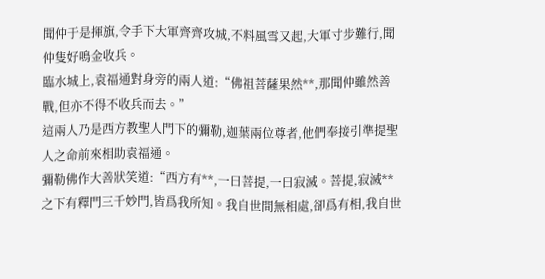聞仲于是揮旗,令手下大軍齊齊攻城,不料風雪又起,大軍寸步難行,聞仲隻好鳴金收兵。
臨水城上,袁福通對身旁的兩人道:“佛祖菩薩果然**,那聞仲雖然善戰,但亦不得不收兵而去。”
這兩人乃是西方教聖人門下的彌勒,迦葉兩位尊者,他們奉接引準提聖人之命前來相助袁福通。
彌勒佛作大善狀笑道:“西方有**,一曰菩提,一曰寂滅。菩提,寂滅**之下有釋門三千妙門,皆爲我所知。我自世間無相處,卻爲有相,我自世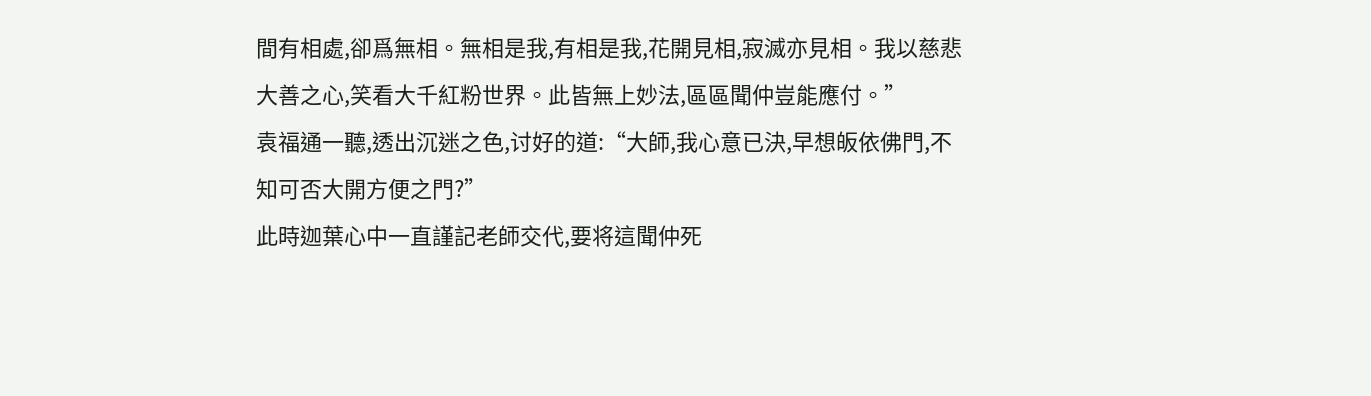間有相處,卻爲無相。無相是我,有相是我,花開見相,寂滅亦見相。我以慈悲大善之心,笑看大千紅粉世界。此皆無上妙法,區區聞仲豈能應付。”
袁福通一聽,透出沉迷之色,讨好的道:“大師,我心意已決,早想皈依佛門,不知可否大開方便之門?”
此時迦葉心中一直謹記老師交代,要将這聞仲死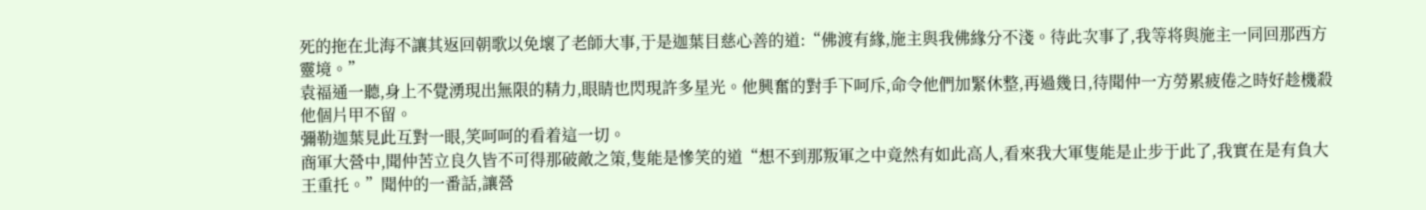死的拖在北海不讓其返回朝歌以免壞了老師大事,于是迦葉目慈心善的道:“佛渡有緣,施主與我佛緣分不淺。待此次事了,我等将與施主一同回那西方靈境。”
袁福通一聽,身上不覺湧現出無限的精力,眼睛也閃現許多星光。他興奮的對手下呵斥,命令他們加緊休整,再過幾日,待聞仲一方勞累疲倦之時好趁機殺他個片甲不留。
彌勒迦葉見此互對一眼,笑呵呵的看着這一切。
商軍大營中,聞仲苦立良久皆不可得那破敵之策,隻能是慘笑的道“想不到那叛軍之中竟然有如此高人,看來我大軍隻能是止步于此了,我實在是有負大王重托。”聞仲的一番話,讓營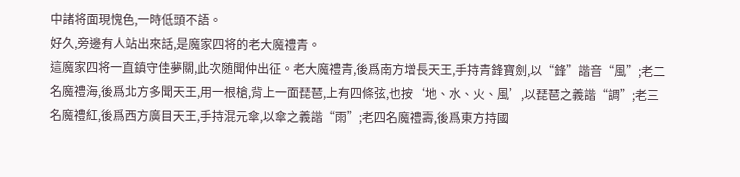中諸将面現愧色,一時低頭不語。
好久,旁邊有人站出來話,是魔家四将的老大魔禮青。
這魔家四将一直鎮守佳夢關,此次随聞仲出征。老大魔禮青,後爲南方增長天王,手持青鋒寶劍,以“鋒”諧音“風”;老二名魔禮海,後爲北方多聞天王,用一根槍,背上一面琵琶,上有四條弦,也按‘地、水、火、風’,以琵琶之義諧“調”;老三名魔禮紅,後爲西方廣目天王,手持混元傘,以傘之義諧“雨”;老四名魔禮壽,後爲東方持國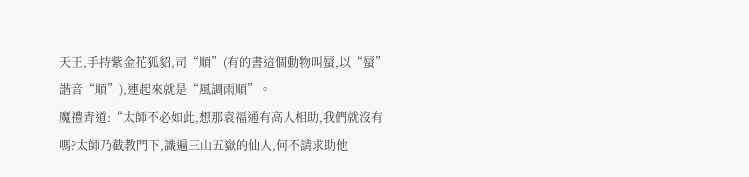天王,手持紫金花狐貂,司“順”(有的書這個動物叫蜃,以“蜃”諧音“順”),連起來就是“風調雨順”。
魔禮青道:“太師不必如此,想那袁福通有高人相助,我們就沒有嗎?太師乃截教門下,識遍三山五嶽的仙人,何不請求助他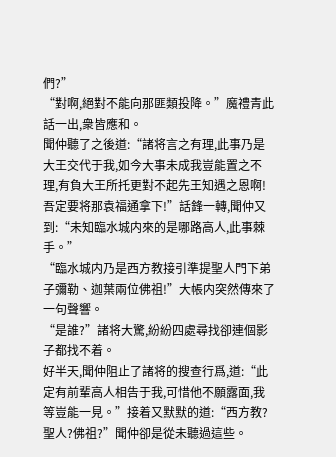們?”
“對啊,絕對不能向那匪類投降。”魔禮青此話一出,衆皆應和。
聞仲聽了之後道:“諸将言之有理,此事乃是大王交代于我,如今大事未成我豈能置之不理,有負大王所托更對不起先王知遇之恩啊!吾定要将那袁福通拿下!”話鋒一轉,聞仲又到:“未知臨水城内來的是哪路高人,此事棘手。”
“臨水城内乃是西方教接引準提聖人門下弟子彌勒、迦葉兩位佛祖!”大帳内突然傳來了一句聲響。
“是誰?”諸将大驚,紛紛四處尋找卻連個影子都找不着。
好半天,聞仲阻止了諸将的搜查行爲,道:“此定有前輩高人相告于我,可惜他不願露面,我等豈能一見。”接着又默默的道:“西方教?聖人?佛祖?”聞仲卻是從未聽過這些。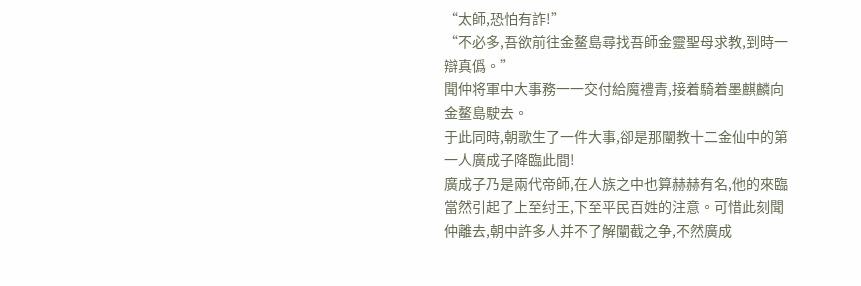“太師,恐怕有詐!”
“不必多,吾欲前往金鳌島尋找吾師金靈聖母求教,到時一辯真僞。”
聞仲将軍中大事務一一交付給魔禮青,接着騎着墨麒麟向金鳌島駛去。
于此同時,朝歌生了一件大事,卻是那闡教十二金仙中的第一人廣成子降臨此間!
廣成子乃是兩代帝師,在人族之中也算赫赫有名,他的來臨當然引起了上至纣王,下至平民百姓的注意。可惜此刻聞仲離去,朝中許多人并不了解闡截之争,不然廣成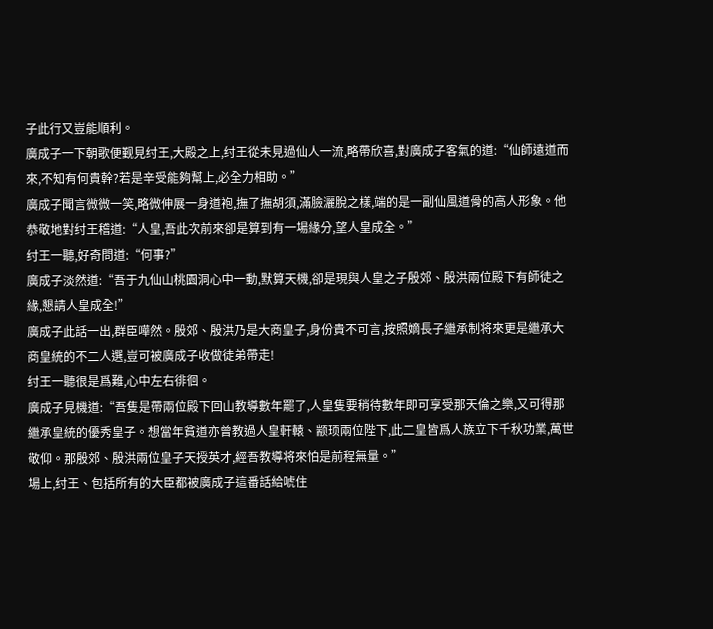子此行又豈能順利。
廣成子一下朝歌便觐見纣王,大殿之上,纣王從未見過仙人一流,略帶欣喜,對廣成子客氣的道:“仙師遠道而來,不知有何貴幹?若是辛受能夠幫上,必全力相助。”
廣成子聞言微微一笑,略微伸展一身道袍,撫了撫胡須,滿臉灑脫之樣,端的是一副仙風道骨的高人形象。他恭敬地對纣王稽道:“人皇,吾此次前來卻是算到有一場緣分,望人皇成全。”
纣王一聽,好奇問道:“何事?”
廣成子淡然道:“吾于九仙山桃園洞心中一動,默算天機,卻是現與人皇之子殷郊、殷洪兩位殿下有師徒之緣,懇請人皇成全!”
廣成子此話一出,群臣嘩然。殷郊、殷洪乃是大商皇子,身份貴不可言,按照嫡長子繼承制将來更是繼承大商皇統的不二人選,豈可被廣成子收做徒弟帶走!
纣王一聽很是爲難,心中左右徘徊。
廣成子見機道:“吾隻是帶兩位殿下回山教導數年罷了,人皇隻要稍待數年即可享受那天倫之樂,又可得那繼承皇統的優秀皇子。想當年貧道亦曾教過人皇軒轅、颛顼兩位陛下,此二皇皆爲人族立下千秋功業,萬世敬仰。那殷郊、殷洪兩位皇子天授英才,經吾教導将來怕是前程無量。”
場上,纣王、包括所有的大臣都被廣成子這番話給唬住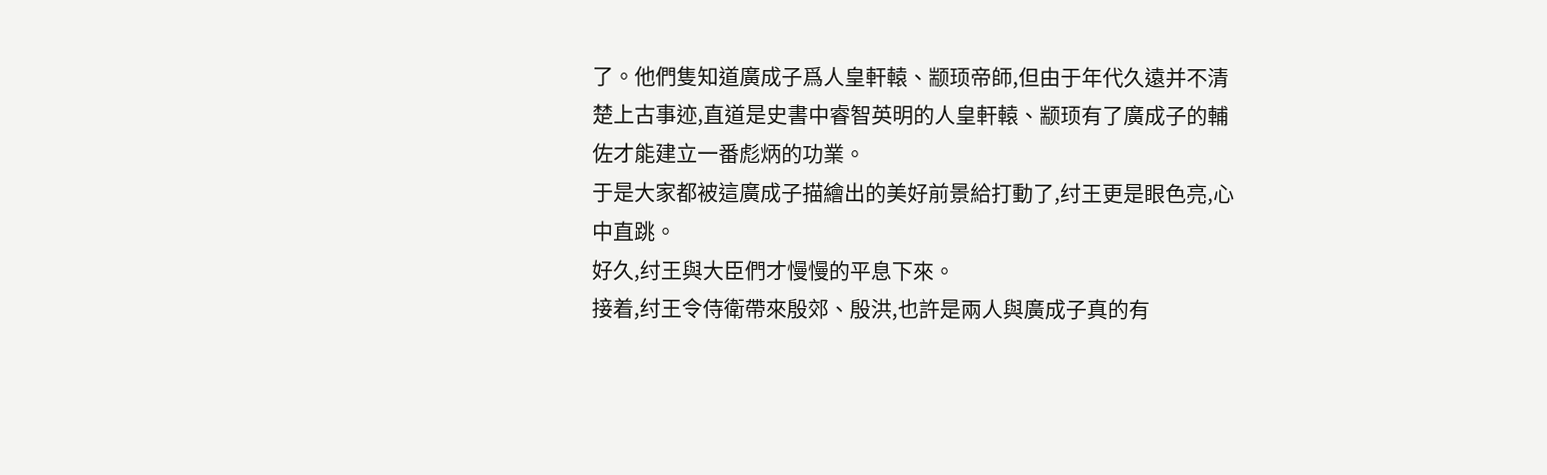了。他們隻知道廣成子爲人皇軒轅、颛顼帝師,但由于年代久遠并不清楚上古事迹,直道是史書中睿智英明的人皇軒轅、颛顼有了廣成子的輔佐才能建立一番彪炳的功業。
于是大家都被這廣成子描繪出的美好前景給打動了,纣王更是眼色亮,心中直跳。
好久,纣王與大臣們才慢慢的平息下來。
接着,纣王令侍衛帶來殷郊、殷洪,也許是兩人與廣成子真的有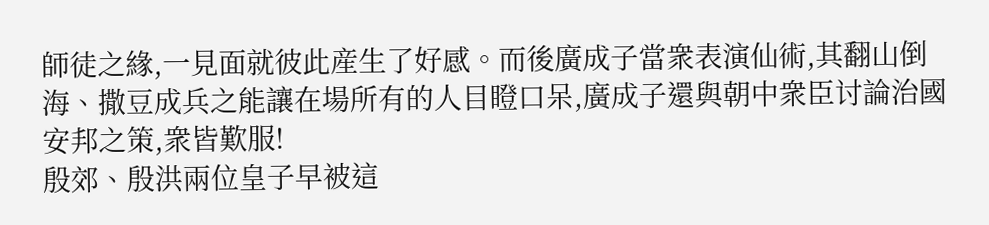師徒之緣,一見面就彼此産生了好感。而後廣成子當衆表演仙術,其翻山倒海、撒豆成兵之能讓在場所有的人目瞪口呆,廣成子還與朝中衆臣讨論治國安邦之策,衆皆歎服!
殷郊、殷洪兩位皇子早被這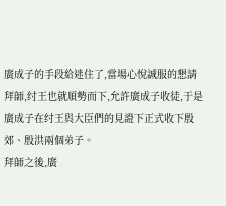廣成子的手段給迷住了,當場心悅誠服的懇請拜師,纣王也就順勢而下,允許廣成子收徒,于是廣成子在纣王與大臣們的見證下正式收下殷郊、殷洪兩個弟子。
拜師之後,廣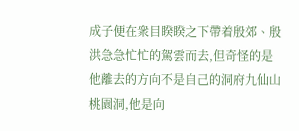成子便在衆目睽睽之下帶着殷郊、殷洪急急忙忙的駕雲而去,但奇怪的是他離去的方向不是自己的洞府九仙山桃園洞,他是向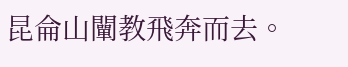昆侖山闡教飛奔而去。